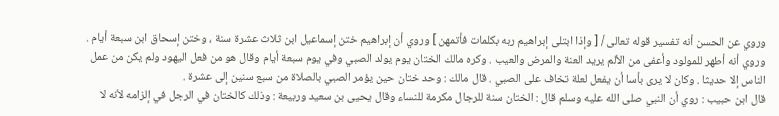وروي عن الحسن أنه تفسير قوله تعالى / [ وإذا ابتلى إبراهيم ربه بكلمات فأتمهن ] وروي أن إبراهيم ختن إسماعيل ابن ثلاث عشرة سنة ، وختن إسحاق ابن سبعة أيام .
وروي أنه أطهر للمولود وأعفى من الألم يريد العنة والمرض والعيب . وكره مالك الختان يوم يولد الصبي وفي يوم سبعة أيام وقال هو من فعل اليهود ولم يكن من عمل الناس إلا حديثا . وكان لا يرى بأسا أن يفعل لعلة تخاف على الصبي . قال مالك : وحد ختان حين يؤمر الصبي بالصلاة من سبع سنين إلى عشرة .
قال ابن حبيب : روي أن النبي صلى الله عليه وسلم قال : الختان سنة للرجال مكرمة للنساء وقال يحيى بن سعيد وربيعة : وذلك كالختان في الرجل في إلزامه لأنه لا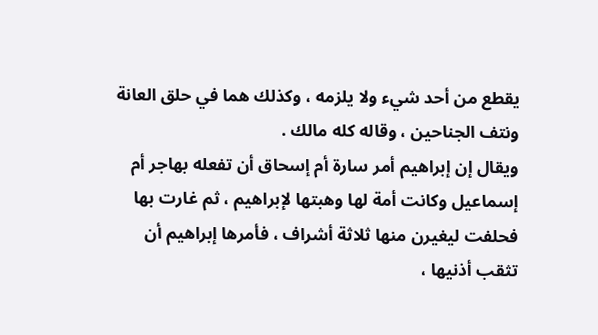يقطع من أحد شيء ولا يلزمه ، وكذلك هما في حلق العانة ونتف الجناحين ، وقاله كله مالك .
ويقال إن إبراهيم أمر سارة أم إسحاق أن تفعله بهاجر أم إسماعيل وكانت أمة لها وهبتها لإبراهيم ، ثم غارت بها فحلفت ليغيرن منها ثلاثة أشراف ، فأمرها إبراهيم أن تثقب أذنيها ،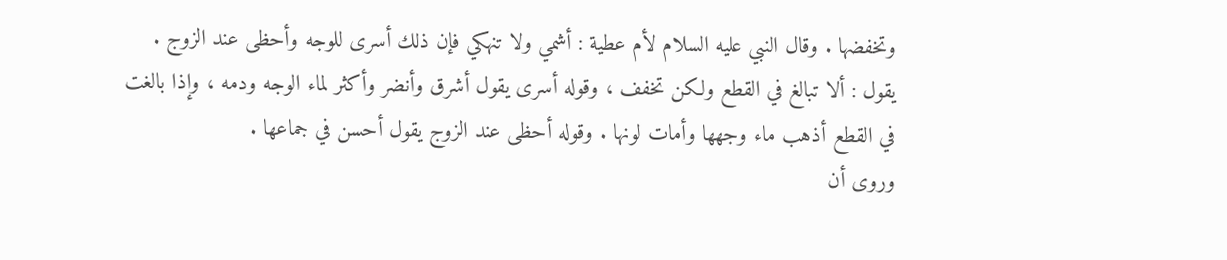وتخفضها . وقال النبي عليه السلام لأم عطية : أشمي ولا تنهكي فإن ذلك أسرى للوجه وأحظى عند الزوج . يقول : ألا تبالغ في القطع ولكن تخفف ، وقوله أسرى يقول أشرق وأنضر وأكثر لماء الوجه ودمه ، وإذا بالغت في القطع أذهب ماء وجهها وأمات لونها . وقوله أحظى عند الزوج يقول أحسن في جماعها .
وروى أن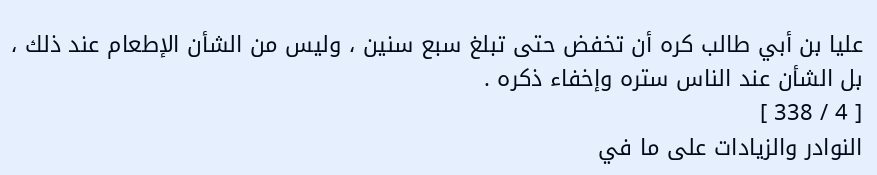عليا بن أبي طالب كره أن تخفض حتى تبلغ سبع سنين ، وليس من الشأن الإطعام عند ذلك ، بل الشأن عند الناس ستره وإخفاء ذكره .
[ 4 / 338 ]
النوادر والزيادات على ما في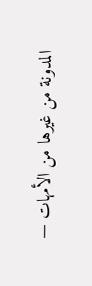المدونة من غيرها من الأمهات —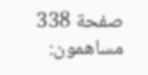صفحة 338
مساهمون: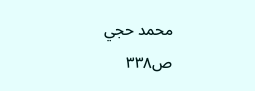محمد حجي
ص٣٣٨